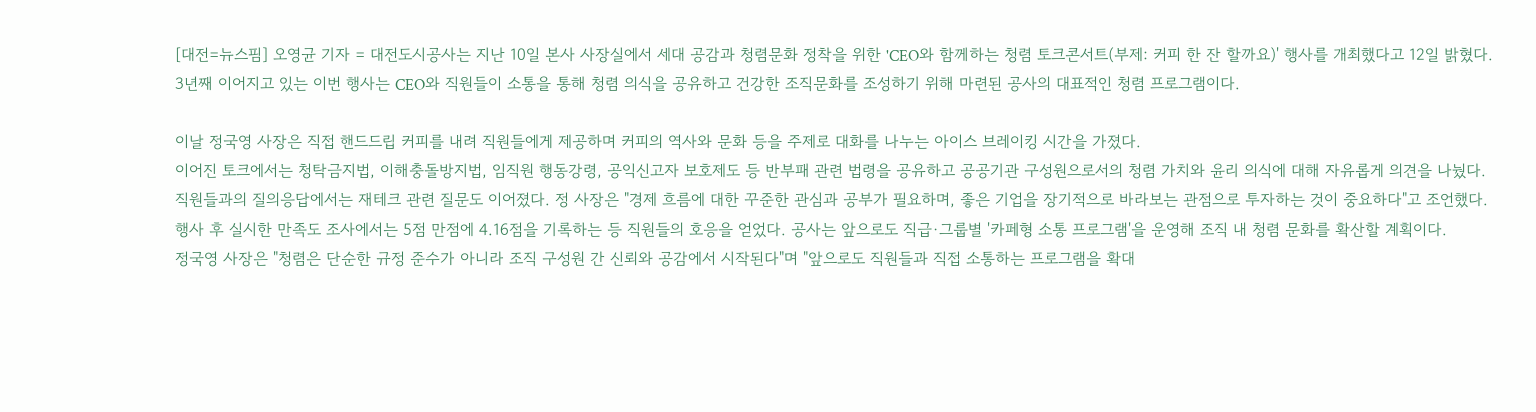[대전=뉴스핌] 오영균 기자 = 대전도시공사는 지난 10일 본사 사장실에서 세대 공감과 청렴문화 정착을 위한 'CEO와 함께하는 청렴 토크콘서트(부제: 커피 한 잔 할까요)' 행사를 개최했다고 12일 밝혔다.
3년째 이어지고 있는 이번 행사는 CEO와 직원들이 소통을 통해 청렴 의식을 공유하고 건강한 조직문화를 조성하기 위해 마련된 공사의 대표적인 청렴 프로그램이다.

이날 정국영 사장은 직접 핸드드립 커피를 내려 직원들에게 제공하며 커피의 역사와 문화 등을 주제로 대화를 나누는 아이스 브레이킹 시간을 가졌다.
이어진 토크에서는 청탁금지법, 이해충돌방지법, 임직원 행동강령, 공익신고자 보호제도 등 반부패 관련 법령을 공유하고 공공기관 구성원으로서의 청렴 가치와 윤리 의식에 대해 자유롭게 의견을 나눴다.
직원들과의 질의응답에서는 재테크 관련 질문도 이어졌다. 정 사장은 "경제 흐름에 대한 꾸준한 관심과 공부가 필요하며, 좋은 기업을 장기적으로 바라보는 관점으로 투자하는 것이 중요하다"고 조언했다.
행사 후 실시한 만족도 조사에서는 5점 만점에 4.16점을 기록하는 등 직원들의 호응을 얻었다. 공사는 앞으로도 직급·그룹별 '카페형 소통 프로그램'을 운영해 조직 내 청렴 문화를 확산할 계획이다.
정국영 사장은 "청렴은 단순한 규정 준수가 아니라 조직 구성원 간 신뢰와 공감에서 시작된다"며 "앞으로도 직원들과 직접 소통하는 프로그램을 확대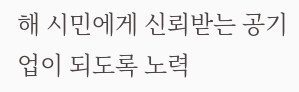해 시민에게 신뢰받는 공기업이 되도록 노력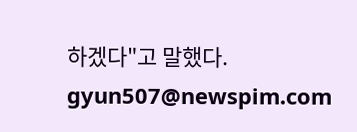하겠다"고 말했다.
gyun507@newspim.com